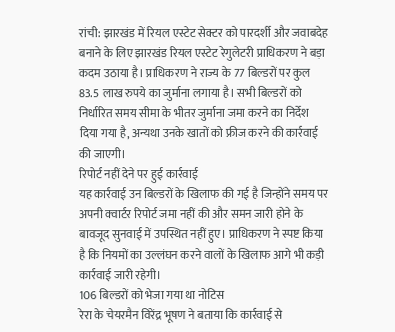रांची: झारखंड में रियल एस्टेट सेक्टर को पारदर्शी और जवाबदेह बनाने के लिए झारखंड रियल एस्टेट रेगुलेटरी प्राधिकरण ने बड़ा कदम उठाया है। प्राधिकरण ने राज्य के 77 बिल्डरों पर कुल 83.5 लाख रुपये का जुर्माना लगाया है। सभी बिल्डरों को निर्धारित समय सीमा के भीतर जुर्माना जमा करने का निर्देश दिया गया है, अन्यथा उनके खातों को फ्रीज करने की कार्रवाई की जाएगी।
रिपोर्ट नहीं देने पर हुई कार्रवाई
यह कार्रवाई उन बिल्डरों के खिलाफ की गई है जिन्होंने समय पर अपनी क्वार्टर रिपोर्ट जमा नहीं की और समन जारी होने के बावजूद सुनवाई में उपस्थित नहीं हुए। प्राधिकरण ने स्पष्ट किया है कि नियमों का उल्लंघन करने वालों के खिलाफ आगे भी कड़ी कार्रवाई जारी रहेगी।
106 बिल्डरों को भेजा गया था नोटिस
रेरा के चेयरमैन विरेंद्र भूषण ने बताया कि कार्रवाई से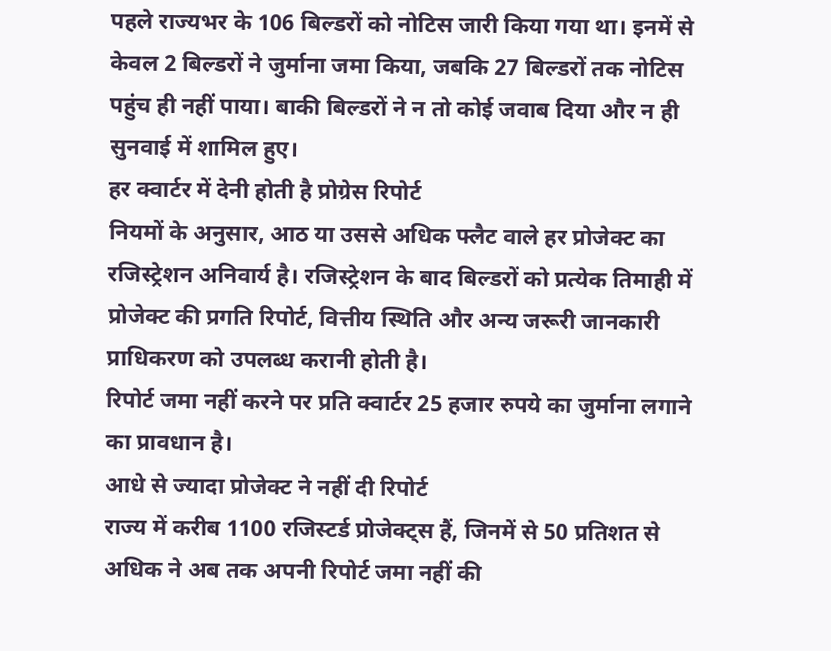पहले राज्यभर के 106 बिल्डरों को नोटिस जारी किया गया था। इनमें से केवल 2 बिल्डरों ने जुर्माना जमा किया, जबकि 27 बिल्डरों तक नोटिस पहुंच ही नहीं पाया। बाकी बिल्डरों ने न तो कोई जवाब दिया और न ही सुनवाई में शामिल हुए।
हर क्वार्टर में देनी होती है प्रोग्रेस रिपोर्ट
नियमों के अनुसार, आठ या उससे अधिक फ्लैट वाले हर प्रोजेक्ट का रजिस्ट्रेशन अनिवार्य है। रजिस्ट्रेशन के बाद बिल्डरों को प्रत्येक तिमाही में प्रोजेक्ट की प्रगति रिपोर्ट, वित्तीय स्थिति और अन्य जरूरी जानकारी प्राधिकरण को उपलब्ध करानी होती है।
रिपोर्ट जमा नहीं करने पर प्रति क्वार्टर 25 हजार रुपये का जुर्माना लगाने का प्रावधान है।
आधे से ज्यादा प्रोजेक्ट ने नहीं दी रिपोर्ट
राज्य में करीब 1100 रजिस्टर्ड प्रोजेक्ट्स हैं, जिनमें से 50 प्रतिशत से अधिक ने अब तक अपनी रिपोर्ट जमा नहीं की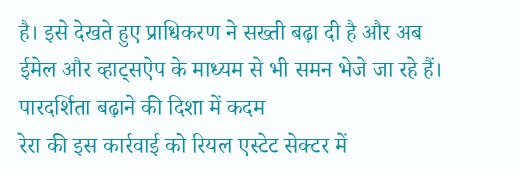है। इसे देखते हुए प्राधिकरण ने सख्ती बढ़ा दी है और अब ईमेल और व्हाट्सऐप के माध्यम से भी समन भेजे जा रहे हैं।
पारदर्शिता बढ़ाने की दिशा में कदम
रेरा की इस कार्रवाई को रियल एस्टेट सेक्टर में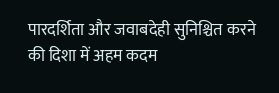पारदर्शिता और जवाबदेही सुनिश्चित करने की दिशा में अहम कदम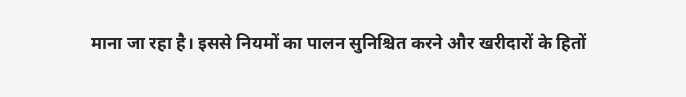माना जा रहा है। इससे नियमों का पालन सुनिश्चित करने और खरीदारों के हितों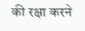की रक्षा करने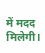में मदद मिलेगी।